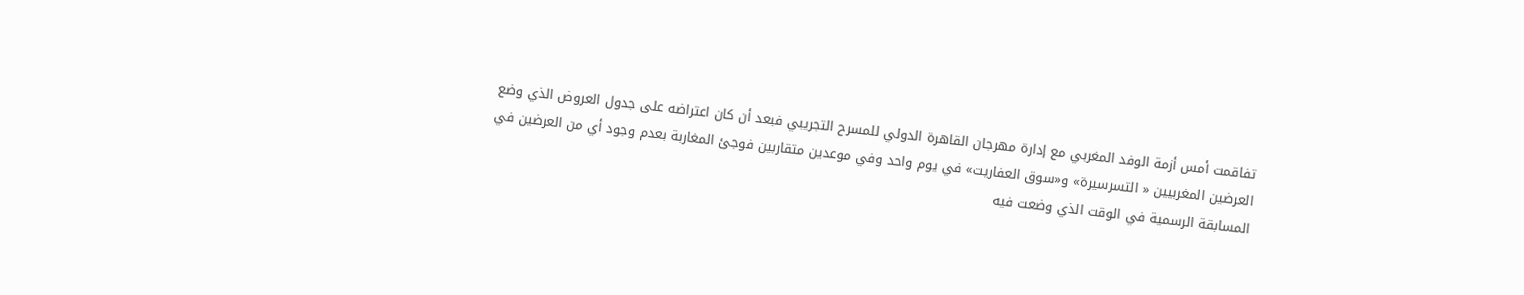تفاقمت أمس أزمة الوفد المغربي مع إدارة مهرجان القاهرة الدولي للمسرح التجريبي فبعد أن كان اعتراضه على جدول العروض الذي وضع العرضين المغربيين « التسرسيرة» و«سوق العفاريت» في يوم واحد وفي موعدين متقاربين فوجئ المغاربة بعدم وجود أي من العرضين في المسابقة الرسمية في الوقت الذي وضعت فيه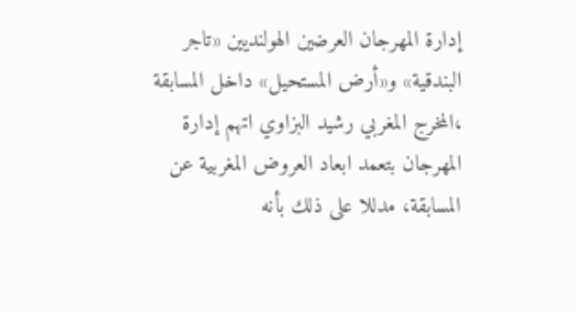إدارة المهرجان العرضين الهولنديين «تاجر البندقية» و«أرض المستحيل» داخل المسابقة ،المخرج المغربي رشيد البزاوي اتهم إدارة المهرجان بتعمد ابعاد العروض المغربية عن المسابقة، مدللا على ذلك بأنه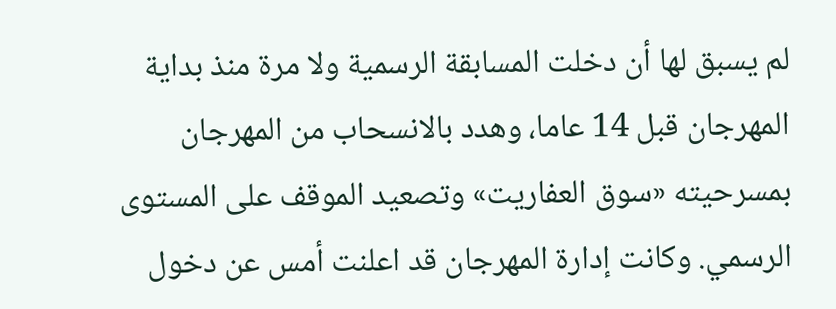لم يسبق لها أن دخلت المسابقة الرسمية ولا مرة منذ بداية المهرجان قبل 14 عاما، وهدد بالانسحاب من المهرجان بمسرحيته «سوق العفاريت» وتصعيد الموقف على المستوى الرسمي. وكانت إدارة المهرجان قد اعلنت أمس عن دخول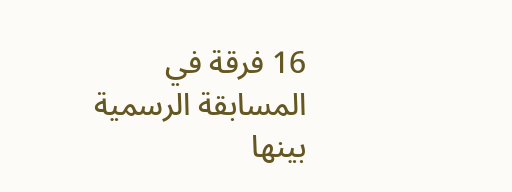16 فرقة في المسابقة الرسمية بينها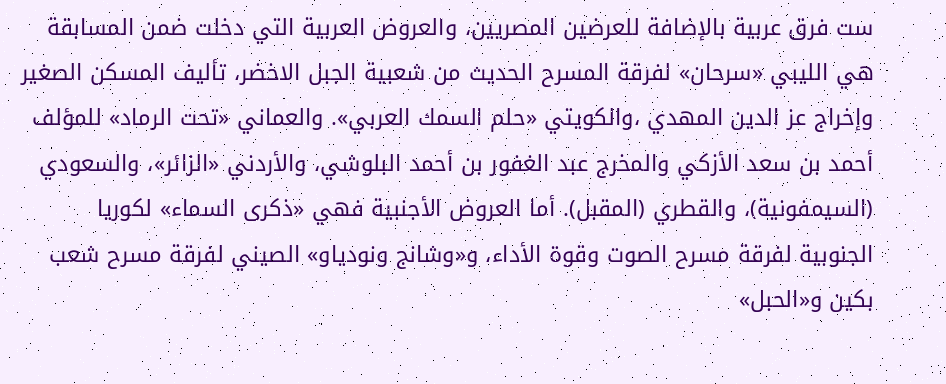ست فرق عربية بالإضافة للعرضين المصريين، والعروض العربية التي دخلت ضمن المسابقة هي الليبي «سرحان» لفرقة المسرح الحديث من شعبية الجبل الاخضر، تأليف المسكن الصغير وإخراج عز الدين المهدي ،والكويتي «حلم السمك العربي». والعماني «تحت الرماد» للمؤلف أحمد بن سعد الأزكي والمخرج عبد الغفور بن أحمد البلوشي، والأردني «الزائر»، والسعودي (السيمفونية)، والقطري (المقبل). أما العروض الأجنبية فهي «ذكرى السماء» لكوريا الجنوبية لفرقة مسرح الصوت وقوة الأداء، و«وشانج ونودياو» الصيني لفرقة مسرح شعب بكين و«الحبل»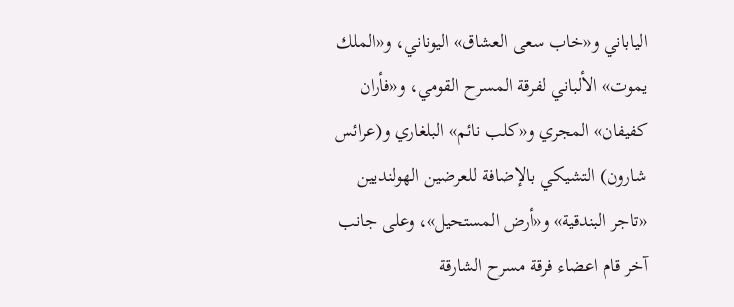الياباني و«خاب سعى العشاق» اليوناني، و«الملك يموت» الألباني لفرقة المسرح القومي، و«فأران كفيفان» المجري و«كلب نائم» البلغاري و(عرائس شارون) التشيكي بالإضافة للعرضين الهولنديين «تاجر البندقية» و«أرض المستحيل»، وعلى جانب آخر قام اعضاء فرقة مسرح الشارقة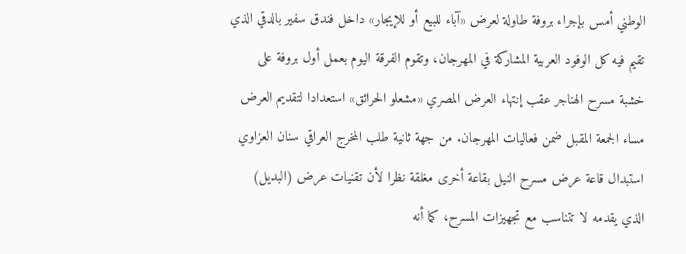الوطني أمس بإجراء بروفة طاولة لعرض «آباء للبيع أو للإيجار» داخل فندق سفير بالدقي الذي تقيم فيه كل الوفود العربية المشاركة في المهرجان، وتقوم الفرقة اليوم بعمل أول بروفة على خشبة مسرح الهناجر عقب إنتهاء العرض المصري «مشعلو الحرائق» استعدادا لتقديم العرض مساء الجمعة المقبل ضمن فعاليات المهرجان. من جهة ثانية طلب المخرج العراقي سنان العزاوي استبدال قاعة عرض مسرح النيل بقاعة أخرى مغلقة نظرا لأن تقنيات عرض (البديل) الذي يقدمه لا تتناسب مع تجهيزات المسرح، كما أنه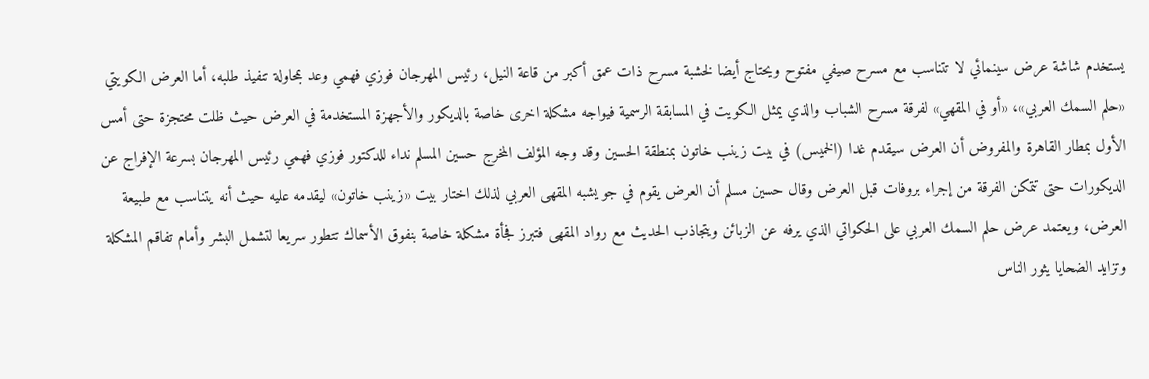يستخدم شاشة عرض سينمائي لا تتناسب مع مسرح صيفي مفتوح ويحتاج أيضا لخشبة مسرح ذات عمق أكبر من قاعة النيل، رئيس المهرجان فوزي فهمي وعد بمحاولة تنفيذ طلبه، أما العرض الكويتي «حلم السمك العربي»، «أو في المقهي» لفرقة مسرح الشباب والذي يمثل الكويت في المسابقة الرسمية فيواجه مشكلة اخرى خاصة بالديكور والأجهزة المستخدمة في العرض حيث ظلت محتجزة حتى أمس الأول بمطار القاهرة والمفروض أن العرض سيقدم غدا (الخميس) في بيت زينب خاتون بمنطقة الحسين وقد وجه المؤلف المخرج حسين المسلم نداء للدكتور فوزي فهمي رئيس المهرجان بسرعة الإفراج عن الديكورات حتى تتمكن الفرقة من إجراء بروفات قبل العرض وقال حسين مسلم أن العرض يقوم في جو يشبه المقهى العربي لذلك اختار بيت «زينب خاتون» ليقدمه عليه حيث أنه يتناسب مع طبيعة العرض، ويعتمد عرض حلم السمك العربي على الحكواتي الذي يرفه عن الزبائن ويتجاذب الحديث مع رواد المقهى فتبرز فجأة مشكلة خاصة بنفوق الأسماك تتطور سريعا لتشمل البشر وأمام تفاقم المشكلة وتزايد الضحايا يثور الناس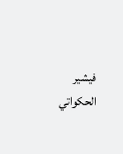فيشير الحكواتي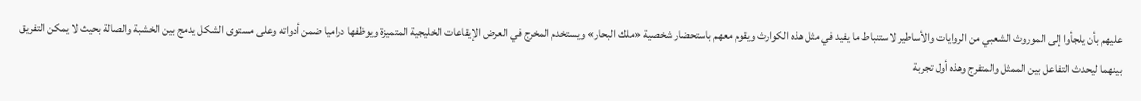عليهم بأن يلجأوا إلى الموروث الشعبي من الروايات والأساطير لاستنباط ما يفيد في مثل هذه الكوارث ويقوم معهم باستحضار شخصية «ملك البحار» ويستخدم المخرج في العرض الإيقاعات الخليجية المتميزة ويوظفها دراميا ضمن أدواته وعلى مستوى الشكل يدمج بين الخشبة والصالة بحيث لا يمكن التفريق بينهما ليحدث التفاعل بين الممثل والمتفرج وهذه أول تجربة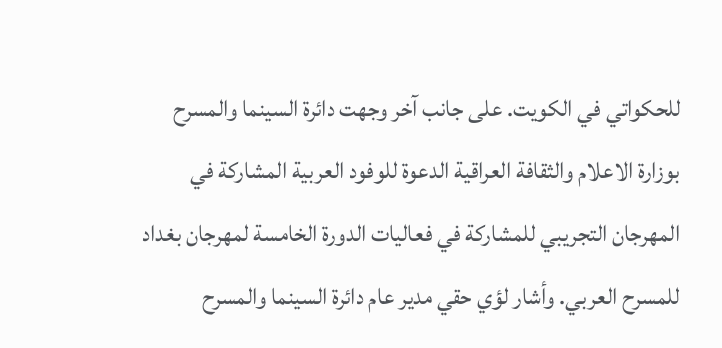للحكواتي في الكويت. على جانب آخر وجهت دائرة السينما والمسرح بوزارة الاعلام والثقافة العراقية الدعوة للوفود العربية المشاركة في المهرجان التجريبي للمشاركة في فعاليات الدورة الخامسة لمهرجان بغداد للمسرح العربي. وأشار لؤي حقي مدير عام دائرة السينما والمسرح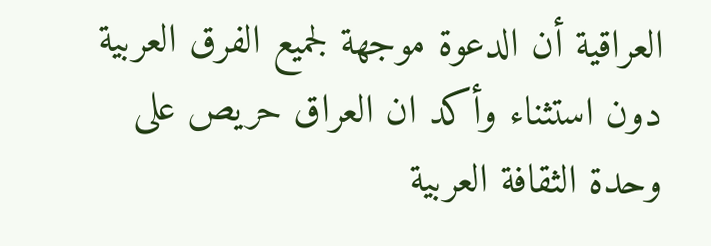العراقية أن الدعوة موجهة لجميع الفرق العربية دون استثناء وأكد ان العراق حريص على وحدة الثقافة العربية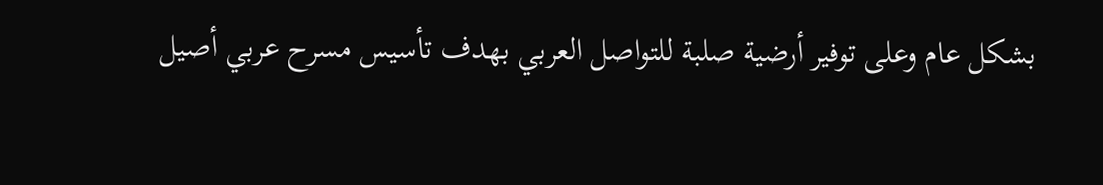بشكل عام وعلى توفير أرضية صلبة للتواصل العربي بهدف تأسيس مسرح عربي أصيل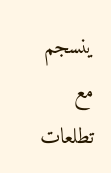ينسجم مع تطلعات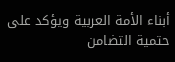أبناء الأمة العربية ويؤكد على حتمية التضامن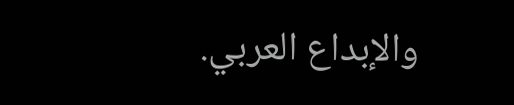والإبداع العربي.